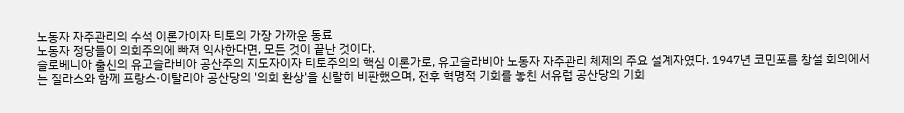노동자 자주관리의 수석 이론가이자 티토의 가장 가까운 동료
노동자 정당들이 의회주의에 빠져 익사한다면, 모든 것이 끝난 것이다.
슬로베니아 출신의 유고슬라비아 공산주의 지도자이자 티토주의의 핵심 이론가로, 유고슬라비아 노동자 자주관리 체제의 주요 설계자였다. 1947년 코민포름 창설 회의에서는 질라스와 함께 프랑스·이탈리아 공산당의 '의회 환상'을 신랄히 비판했으며, 전후 혁명적 기회를 놓친 서유럽 공산당의 기회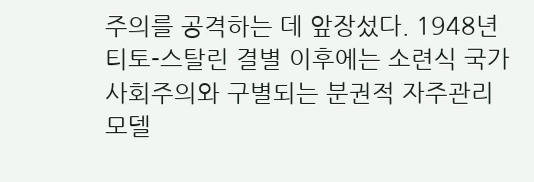주의를 공격하는 데 앞장섰다. 1948년 티토-스탈린 결별 이후에는 소련식 국가사회주의와 구별되는 분권적 자주관리 모델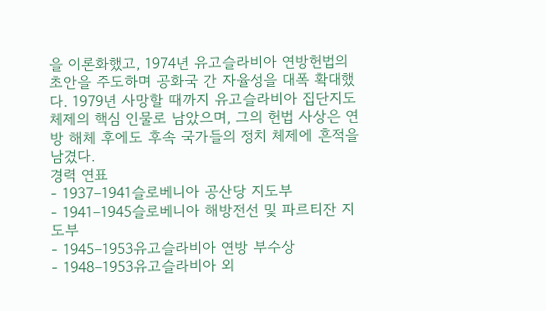을 이론화했고, 1974년 유고슬라비아 연방헌법의 초안을 주도하며 공화국 간 자율성을 대폭 확대했다. 1979년 사망할 때까지 유고슬라비아 집단지도체제의 핵심 인물로 남았으며, 그의 헌법 사상은 연방 해체 후에도 후속 국가들의 정치 체제에 흔적을 남겼다.
경력 연표
- 1937–1941슬로베니아 공산당 지도부
- 1941–1945슬로베니아 해방전선 및 파르티잔 지도부
- 1945–1953유고슬라비아 연방 부수상
- 1948–1953유고슬라비아 외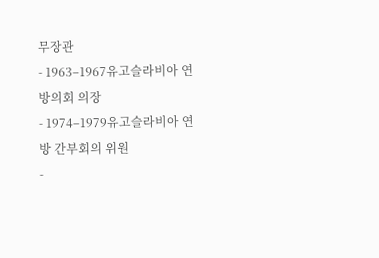무장관
- 1963–1967유고슬라비아 연방의회 의장
- 1974–1979유고슬라비아 연방 간부회의 위원
-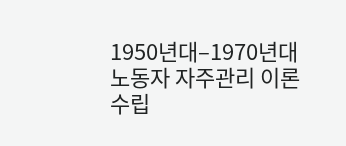1950년대–1970년대노동자 자주관리 이론 수립